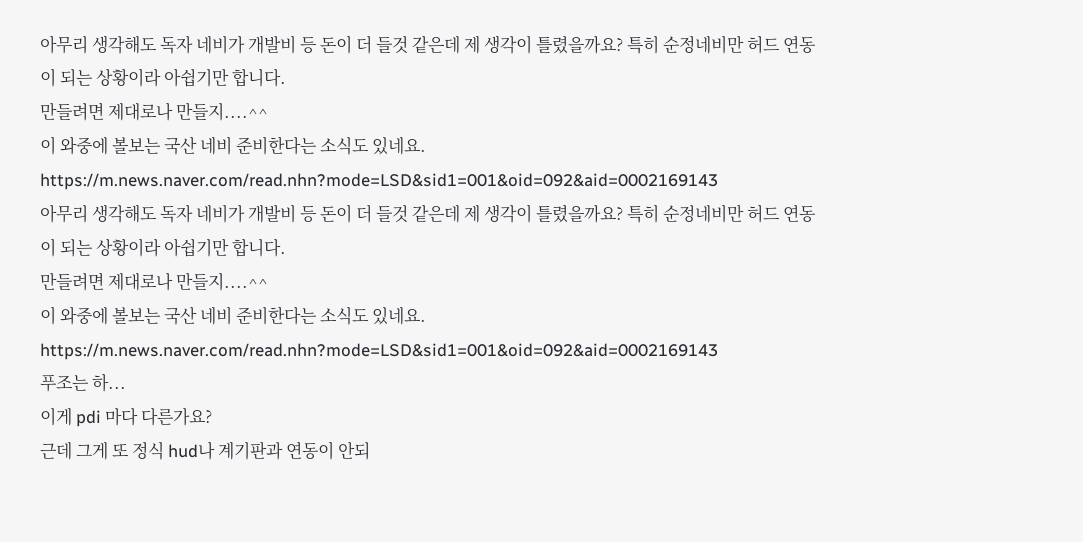아무리 생각해도 독자 네비가 개발비 등 돈이 더 들것 같은데 제 생각이 틀렸을까요? 특히 순정네비만 허드 연동이 되는 상황이라 아쉽기만 합니다.
만들려면 제대로나 만들지....^^
이 와중에 볼보는 국산 네비 준비한다는 소식도 있네요.
https://m.news.naver.com/read.nhn?mode=LSD&sid1=001&oid=092&aid=0002169143
아무리 생각해도 독자 네비가 개발비 등 돈이 더 들것 같은데 제 생각이 틀렸을까요? 특히 순정네비만 허드 연동이 되는 상황이라 아쉽기만 합니다.
만들려면 제대로나 만들지....^^
이 와중에 볼보는 국산 네비 준비한다는 소식도 있네요.
https://m.news.naver.com/read.nhn?mode=LSD&sid1=001&oid=092&aid=0002169143
푸조는 하...
이게 pdi 마다 다른가요?
근데 그게 또 정식 hud나 계기판과 연동이 안되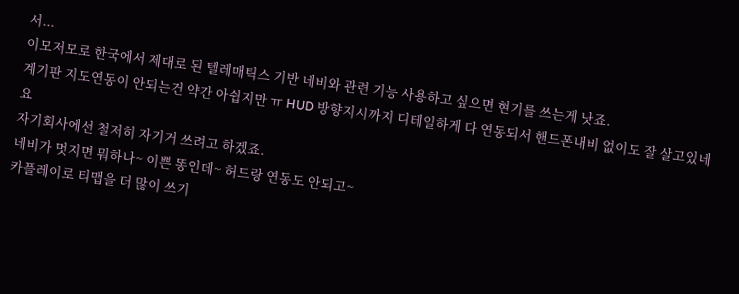서...
이모저모로 한국에서 제대로 된 텔레매틱스 기반 네비와 관련 기능 사용하고 싶으면 현기를 쓰는게 낫죠.
계기판 지도연동이 안되는건 약간 아쉽지만 ㅠ HUD 방향지시까지 디테일하게 다 연동되서 핸드폰내비 없이도 잘 살고있네요
자기회사에선 철저히 자기거 쓰려고 하겠죠.
네비가 멋지면 뭐하나~ 이쁜 똥인데~ 허드랑 연동도 안되고~
카플레이로 티맵을 더 많이 쓰기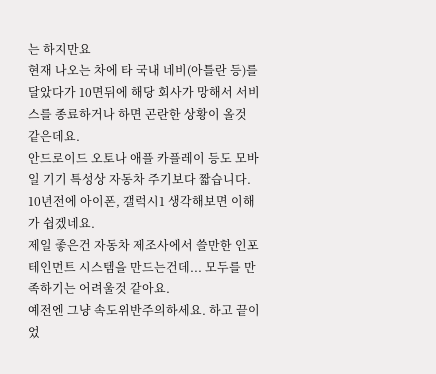는 하지만요
현재 나오는 차에 타 국내 네비(아틀란 등)를 달았다가 10면뒤에 해당 회사가 망해서 서비스를 종료하거나 하면 곤란한 상황이 올것 같은데요.
안드로이드 오토나 애플 카플레이 등도 모바일 기기 특성상 자동차 주기보다 짧습니다.
10년전에 아이폰, 갤럭시1 생각해보면 이해가 쉽겠네요.
제일 좋은건 자동차 제조사에서 쓸만한 인포테인먼트 시스템을 만드는건데... 모두를 만족하기는 어려울것 같아요.
예전엔 그냥 속도위반주의하세요. 하고 끝이었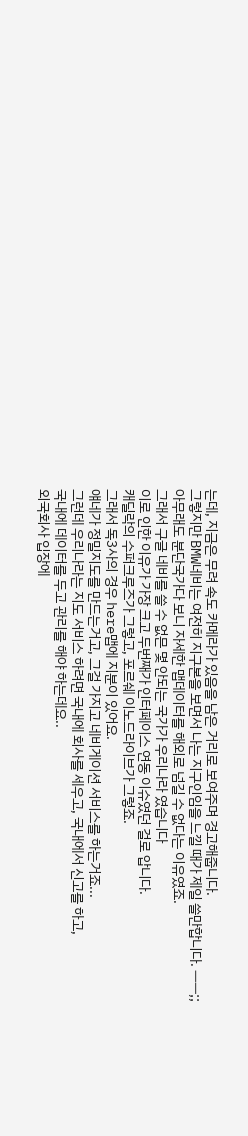는데, 지금은 무려 속도 카메라가 있음을 남은 거리로 보여주며 경고해줍니다.
그렇지만 BMW네비는 여전히 지구본을 보면서 나는 지구인임을 느낄 때가 제일 쓸만합니다. ㅡㅡ;;
아무래도 분단국가다 보니 자세한 맵데이터를 해외로 넘길 수 없다는 이유였죠.
그래서 구글 네비를 쓸 수 없믄 몇 안되는 국가가 우리나라 였습니다
이로 인한 이유가 가장 크고 두번째가 인터페이스 연동 이슈였던 걸로 압니다.
캐딜락의 수퍼크루즈가 그렇고, 포르쉐 이노드라이브가 그렇죠.
그래서 독3사의 경우 here맵에 지분이 있어요.
얘네가 정밀지도를 만드는거고, 그걸 가지고 네비게이션 서비스를 하는거죠...
그런데 우리나라는 지도 서비스 하려면 국내에 회사를 세우고, 국내에서 신고를 하고,
국내에 데이터를 두고 관리를 해야 하는데요..
외국회사 입장에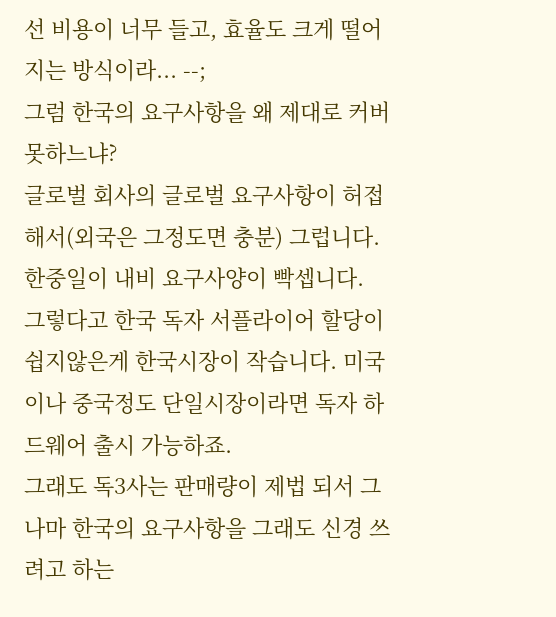선 비용이 너무 들고, 효율도 크게 떨어지는 방식이라... --;
그럼 한국의 요구사항을 왜 제대로 커버 못하느냐?
글로벌 회사의 글로벌 요구사항이 허접해서(외국은 그정도면 충분) 그럽니다. 한중일이 내비 요구사양이 빡셉니다.
그렇다고 한국 독자 서플라이어 할당이 쉽지않은게 한국시장이 작습니다. 미국이나 중국정도 단일시장이라면 독자 하드웨어 출시 가능하죠.
그래도 독3사는 판매량이 제법 되서 그나마 한국의 요구사항을 그래도 신경 쓰려고 하는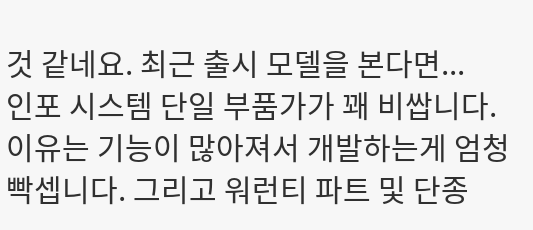것 같네요. 최근 출시 모델을 본다면...
인포 시스템 단일 부품가가 꽤 비쌉니다. 이유는 기능이 많아져서 개발하는게 엄청 빡셉니다. 그리고 워런티 파트 및 단종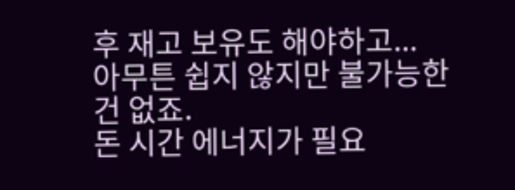후 재고 보유도 해야하고...
아무튼 쉽지 않지만 불가능한건 없죠.
돈 시간 에너지가 필요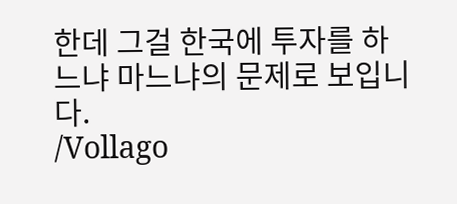한데 그걸 한국에 투자를 하느냐 마느냐의 문제로 보입니다.
/Vollago